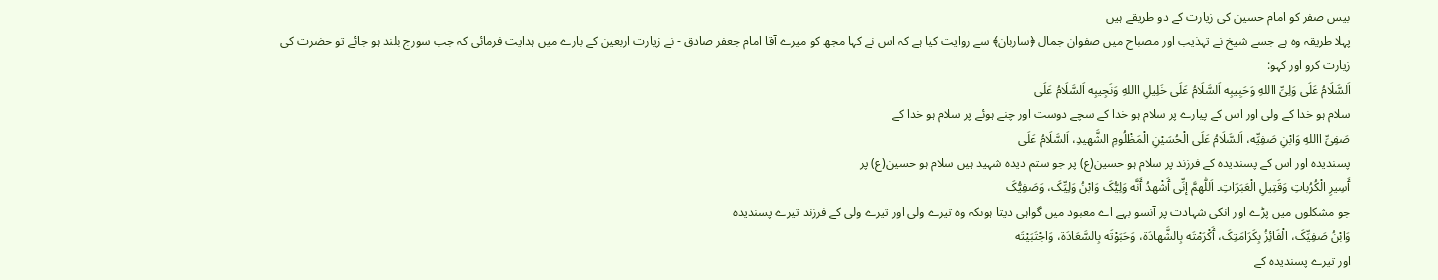بیس صفر کو امام حسین کی زیارت کے دو طریقے ہیں
پہلا طریقہ وہ ہے جسے شیخ نے تہذیب اور مصباح میں صفوان جمال ﴿ساربان﴾ سے روایت کیا ہے کہ اس نے کہا مجھ کو میرے آقا امام جعفر صادق - نے زیارت اربعین کے بارے میں ہدایت فرمائی کہ جب سورج بلند ہو جائے تو حضرت کی زیارت کرو اور کہو:
اَلسَّلَامُ عَلَی وَلِیِّ االلهِ وَحَبِیبِه اَلسَّلَامُ عَلَی خَلِیلِ االلهِ وَنَجِیبِه اَلسَّلَامُ عَلَی
سلام ہو خدا کے ولی اور اس کے پیارے پر سلام ہو خدا کے سچے دوست اور چنے ہوئے پر سلام ہو خدا کے
صَفِیِّ االلهِ وَابْنِ صَفِیِّه، اَلسَّلَامُ عَلَی الْحُسَیْنِ الْمَظْلُومِ الشَّهیدِ، اَلسَّلَامُ عَلَی
پسندیدہ اور اس کے پسندیدہ کے فرزند پر سلام ہو حسین(ع) پر جو ستم دیدہ شہید ہیں سلام ہو حسین(ع) پر
ٲَسِیرِ الْکُرُباتِ وَقَتِیلِ الْعَبَرَاتِ۔ اَللّٰهمَّ إنِّی ٲَشْهدُ ٲَنَّه وَلِیُّکَ وَابْنُ وَلِیِّکَ، وَصَفِیُّکَ
جو مشکلوں میں پڑے اور انکی شہادت پر آنسو بہے اے معبود میں گواہی دیتا ہوںکہ وہ تیرے ولی اور تیرے ولی کے فرزند تیرے پسندیدہ
وَابْنُ صَفِیِّکَ، الْفَائِزُ بِکَرَامَتِکَ، ٲَکْرَمْتَه بِالشَّهادَة، وَحَبَوْتَه بِالسَّعَادَة، وَاجْتَبَیْتَه
اور تیرے پسندیدہ کے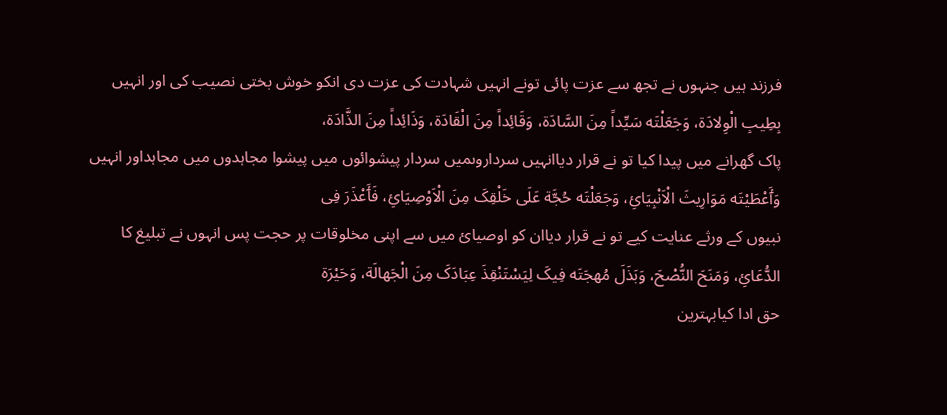فرزند ہیں جنہوں نے تجھ سے عزت پائی تونے انہیں شہادت کی عزت دی انکو خوش بختی نصیب کی اور انہیں
بِطِیبِ الْوِلادَة، وَجَعَلْتَه سَیِّداً مِنَ السَّادَة، وَقَائِداً مِنَ الْقَادَة، وَذَائِداً مِنَ الذَّادَة،
پاک گھرانے میں پیدا کیا تو نے قرار دیاانہیں سرداروںمیں سردار پیشوائوں میں پیشوا مجاہدوں میں مجاہداور انہیں
وَٲَعْطَیْتَه مَوَارِیثَ الْاَنْبِیَائِ، وَجَعَلْتَه حُجَّة عَلَی خَلْقِکَ مِنَ الْاَوْصِیَائِ، فَٲَعْذَرَ فِی
نبیوں کے ورثے عنایت کیے تو نے قرار دیاان کو اوصیائ میں سے اپنی مخلوقات پر حجت پس انہوں نے تبلیغ کا
الدُّعَائِ، وَمَنَحَ النُّصْحَ، وَبَذَلَ مُهجَتَه فِیکَ لِیَسْتَنْقِذَ عِبَادَکَ مِنَ الْجَهالَة، وَحَیْرَة
حق ادا کیابہترین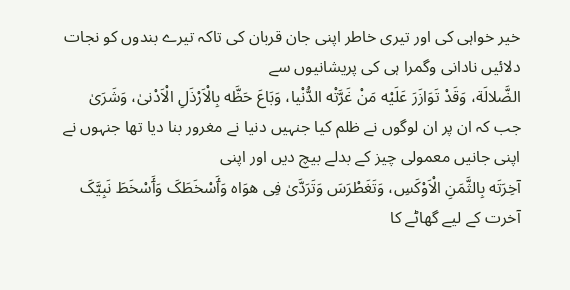خیر خواہی کی اور تیری خاطر اپنی جان قربان کی تاکہ تیرے بندوں کو نجات دلائیں نادانی وگمرا ہی کی پریشانیوں سے
الضَّلالَة، وَقَدْ تَوَازَرَ عَلَیْه مَنْ غَرَّتْه الدُّنْیا، وَبَاعَ حَظَّه بِالْاَرْذَلِ الْاَدْنیٰ، وَشَرَیٰ
جب کہ ان پر ان لوگوں نے ظلم کیا جنہیں دنیا نے مغرور بنا دیا تھا جنہوں نے اپنی جانیں معمولی چیز کے بدلے بیچ دیں اور اپنی
آخِرَتَه بِالثَّمَنِ الْاَوْکَسِ، وَتَغَطْرَسَ وَتَرَدَّیٰ فِی هوَاه وَٲَسْخَطَکَ وَٲَسْخَطَ نَبِیَّکَ
آخرت کے لیے گھاٹے کا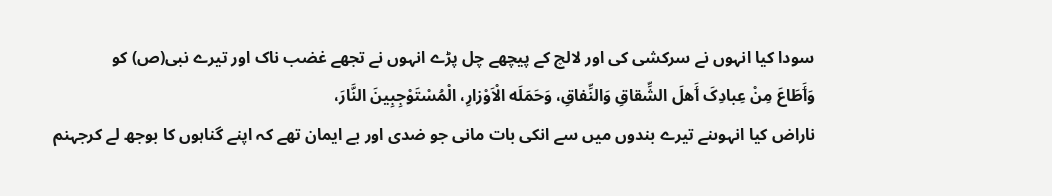سودا کیا انہوں نے سرکشی کی اور لالچ کے پیچھے چل پڑے انہوں نے تجھے غضب ناک اور تیرے نبی(ص) کو
وَٲَطَاعَ مِنْ عِبادِکَ ٲَهلَ الشِّقاقِ وَالنِّفاقِ، وَحَمَلَه الْاَوْزارِ، الْمُسْتَوْجِبِینَ النَّارَ،
ناراض کیا انہوںنے تیرے بندوں میں سے انکی بات مانی جو ضدی اور بے ایمان تھے کہ اپنے گناہوں کا بوجھ لے کرجہنم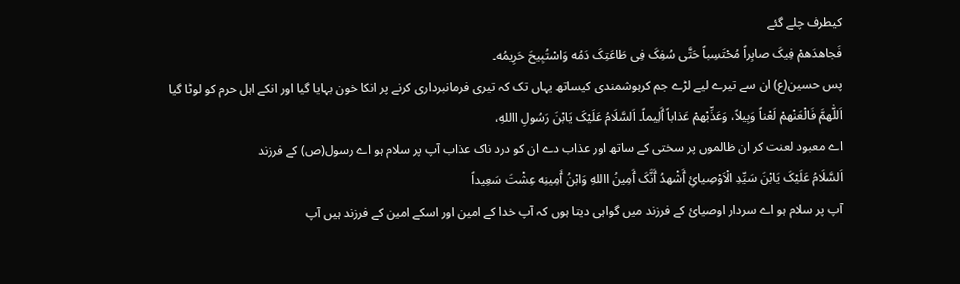کیطرف چلے گئے
فَجاهدَهمْ فِیکَ صابِراً مُحْتَسِباً حَتَّی سُفِکَ فِی طَاعَتِکَ دَمُه وَاسْتُبِیحَ حَرِیمُه۔
پس حسین(ع) ان سے تیرے لیے لڑے جم کرہوشمندی کیساتھ یہاں تک کہ تیری فرمانبرداری کرنے پر انکا خون بہایا گیا اور انکے اہل حرم کو لوٹا گیا
اَللّٰهمَّ فَالْعَنْهمْ لَعْناً وَبِیلاً، وَعَذِّبْهمْ عَذاباً ٲَلِیماً۔ اَلسَّلَامُ عَلَیْکَ یَابْنَ رَسُولِ االلهِ،
اے معبود لعنت کر ان ظالموں پر سختی کے ساتھ اور عذاب دے ان کو درد ناک عذاب آپ پر سلام ہو اے رسول(ص) کے فرزند
اَلسَّلَامُ عَلَیْکَ یَابْنَ سَیِّدِ الْاَوْصِیائِ ٲَشْهدُ ٲَنَّکَ ٲَمِینُ االلهِ وَابْنُ ٲَمِینِه عِشْتَ سَعِیداً
آپ پر سلام ہو اے سردار اوصیائ کے فرزند میں گواہی دیتا ہوں کہ آپ خدا کے امین اور اسکے امین کے فرزند ہیں آپ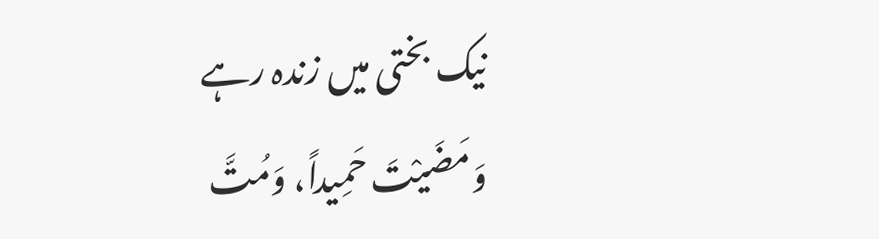نیک بختی میں زندہ رہے
وَمَضَیْتَ حَمِیداً، وَمُتَّ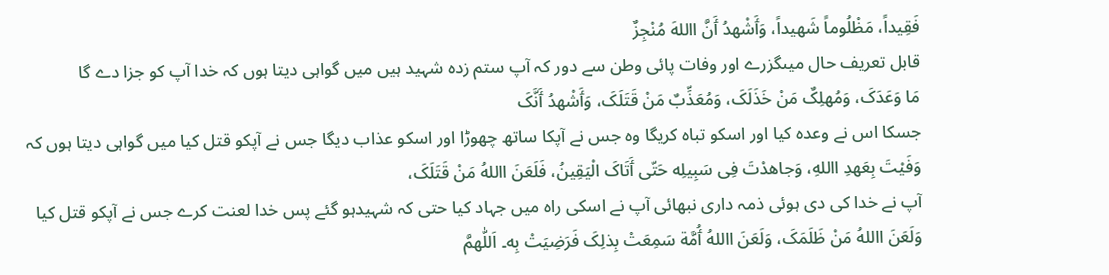فَقِیداً، مَظْلُوماً شَهیداً، وَٲَشْهدُ ٲَنَّ االلهَ مُنْجِزٌ
قابل تعریف حال میںگزرے اور وفات پائی وطن سے دور کہ آپ ستم زدہ شہید ہیں میں گواہی دیتا ہوں کہ خدا آپ کو جزا دے گا
مَا وَعَدَکَ، وَمُهلِکٌ مَنْ خَذَلَکَ، وَمُعَذِّبٌ مَنْ قَتَلَکَ، وَٲَشْهدُ ٲَنَّکَ
جسکا اس نے وعدہ کیا اور اسکو تباہ کریگا وہ جس نے آپکا ساتھ چھوڑا اور اسکو عذاب دیگا جس نے آپکو قتل کیا میں گواہی دیتا ہوں کہ
وَفَیْتَ بِعَهدِ االلهِ، وَجاهدْتَ فِی سَبِیلِه حَتّی ٲَتَاکَ الْیَقِینُ، فَلَعَنَ االلهُ مَنْ قَتَلَکَ،
آپ نے خدا کی دی ہوئی ذمہ داری نبھائی آپ نے اسکی راہ میں جہاد کیا حتی کہ شہیدہو گئے پس خدا لعنت کرے جس نے آپکو قتل کیا
وَلَعَنَ االلهُ مَنْ ظَلَمَکَ، وَلَعَنَ االلهُ ٲُمَّة سَمِعَتْ بِذلِکَ فَرَضِیَتْ بِه۔ اَللّٰهمَّ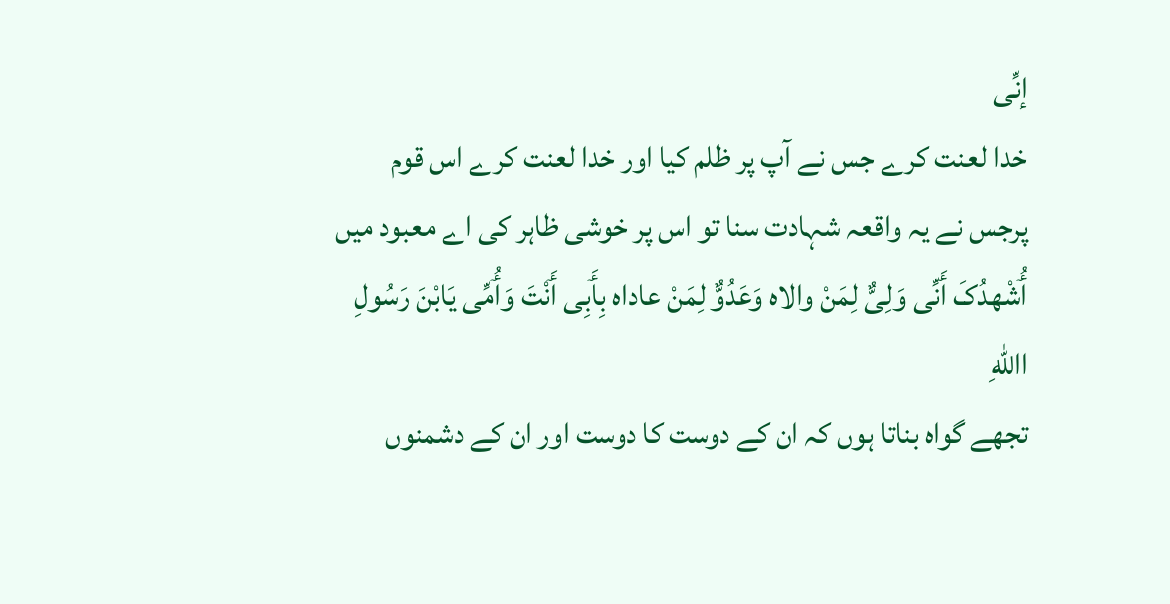إنِّی
خدا لعنت کرے جس نے آپ پر ظلم کیا اور خدا لعنت کرے اس قوم پرجس نے یہ واقعہ شہادت سنا تو اس پر خوشی ظاہر کی اے معبود میں
ٲُشْهدُکَ ٲَنِّی وَلِیٌّ لِمَنْ والاه وَعَدُوٌّ لِمَنْ عاداه بِٲَبِی ٲَنْتَ وَٲُمِّی یَابْنَ رَسُولِ االلهِ
تجھے گواہ بناتا ہوں کہ ان کے دوست کا دوست اور ان کے دشمنوں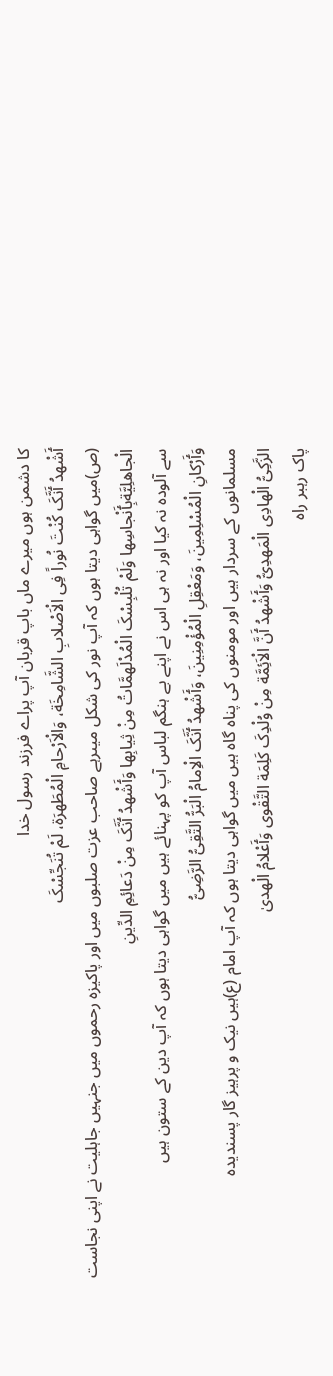کا دشمن ہوں میرے ماں باپ قربان آپ پراے فرزند رسول خدا
ٲَشْهدُ ٲَنَّکَ کُنْتَ نُوراً فِی الْاَصْلابِ الشَّامِخَة، وَالْاَرْحامِ الْمُطَهرَة، لَمْ تُنَجِّسْکَ
(ص)میں گواہی دیتا ہوں کہ آپ نور کی شکل میںرہے صاحب عزت صلبوں میں اور پاکیزہ رحموں میں جنہیں جاہلیت نے اپنی نجاست
الْجاهلِیَّةبِٲَنْجاسِها وَلَمْ تُلْبِسْکَ الْمُدْلَهمَّاتُ مِنْ ثِیابِها وَٲَشْهدُ ٲَنَّکَ مِنْ دَعائِمِ الدِّینِ
سے آلودہ نہ کیا اور نہ ہی اس نے اپنے بے ہنگم لباس آپ کو پہنائے ہیں میں گواہی دیتا ہوں کہ آپ دین کے ستون ہیں
وَٲَرْکانِ الْمُسْلِمِینَ، وَمَعْقِلِ الْمُؤْمِنِینَ، وَٲَشْهدُ ٲَنَّکَ الْاِمامُ الْبَرُّ التَّقِیُّ الرَّضِیُّ
مسلمانوں کے سردار ہیں اور مومنوں کی پناہ گاہ ہیں میں گواہی دیتا ہوں کہ آپ امام (ع)ہیں نیک و پرہیز گار پسندیدہ
الزَّکِیُّ الْهادِی الْمَهدِیُّ وَٲَشْهدُ ٲَنَّ الْاَئِمَّة مِنْ وُلْدِکَ کَلِمَة التَّقْوی وَٲَعْلامُ الْهدیٰ
پاک رہبر راہ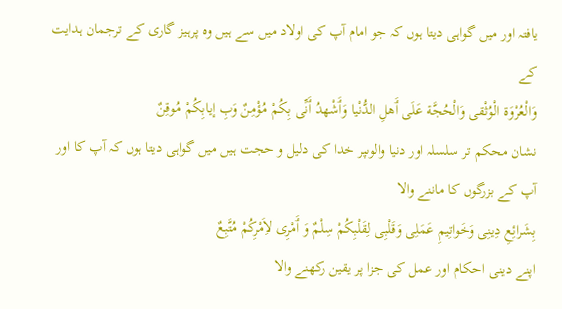یافتہ اور میں گواہی دیتا ہوں کہ جو امام آپ کی اولاد میں سے ہیں وہ پرہیز گاری کے ترجمان ہدایت کے
وَالْعُرْوَة الْوُثْقی وَالْحُجَّة عَلَی ٲَهلِ الدُّنْیا وَٲَشْهدُ ٲَنِّی بِکُمْ مُؤْمِنٌ وَبِ إیابِکُمْ مُوقِنٌ
نشان محکم تر سلسلہ اور دنیا والوںپر خدا کی دلیل و حجت ہیں میں گواہی دیتا ہوں کہ آپ کا اور آپ کے بزرگوں کا ماننے والا
بِشَرائِعِ دِینِی وَخَواتِیمِ عَمَلِی وَقَلْبِی لِقَلْبِکُمْ سِلْمٌ وَ ٲَمْرِی لاَِمْرِکُمْ مُتَّبِعٌ
اپنے دینی احکام اور عمل کی جزا پر یقین رکھنے والا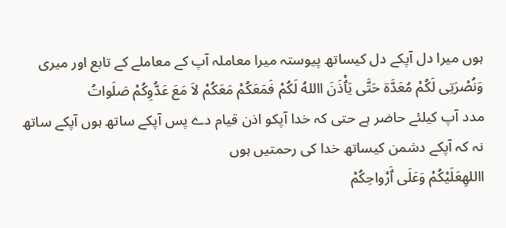ہوں میرا دل آپکے دل کیساتھ پیوستہ میرا معاملہ آپ کے معاملے کے تابع اور میری
وَنُصْرَتِی لَکُمْ مُعَدَّة حَتَّی یَٲْذَنَ االلهُ لَکُمْ فَمَعَکُمْ مَعَکُمْ لاَ مَعَ عَدُّوِکُمْ صَلَواتُ
مدد آپ کیلئے حاضر ہے حتی کہ خدا آپکو اذن قیام دے پس آپکے ساتھ ہوں آپکے ساتھ نہ کہ آپکے دشمن کیساتھ خدا کی رحمتیں ہوں
االلهِعَلَیْکُمْ وَعَلَی ٲَرْواحِکُمْ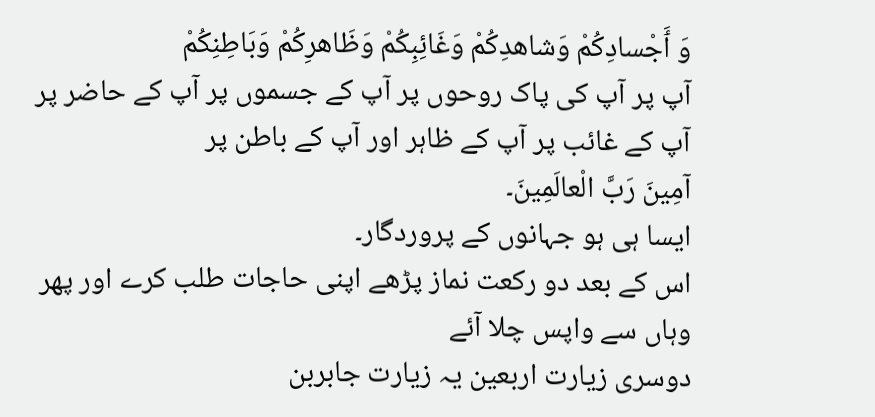وَ ٲَجْسادِکُمْ وَشاهدِکُمْ وَغَائِبِکُمْ وَظَاهرِکُمْ وَبَاطِنِکُمْ
آپ پر آپ کی پاک روحوں پر آپ کے جسموں پر آپ کے حاضر پر آپ کے غائب پر آپ کے ظاہر اور آپ کے باطن پر
آمِینَ رَبَّ الْعالَمِینَ۔
ایسا ہی ہو جہانوں کے پروردگار۔
اس کے بعد دو رکعت نماز پڑھے اپنی حاجات طلب کرے اور پھر وہاں سے واپس چلا آئے
دوسری زیارت اربعین یہ زیارت جابربن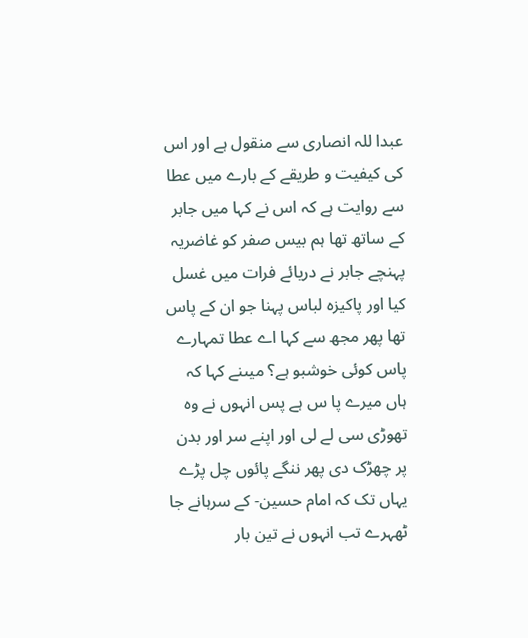عبدا للہ انصاری سے منقول ہے اور اس کی کیفیت و طریقے کے بارے میں عطا سے روایت ہے کہ اس نے کہا میں جابر کے ساتھ تھا ہم بیس صفر کو غاضریہ پہنچے جابر نے دریائے فرات میں غسل کیا اور پاکیزہ لباس پہنا جو ان کے پاس تھا پھر مجھ سے کہا اے عطا تمہارے پاس کوئی خوشبو ہے؟ میںنے کہا کہ ہاں میرے پا س ہے پس انہوں نے وہ تھوڑی سی لے لی اور اپنے سر اور بدن پر چھڑک دی پھر ننگے پائوں چل پڑے یہاں تک کہ امام حسین- کے سرہانے جا ٹھہرے تب انہوں نے تین بار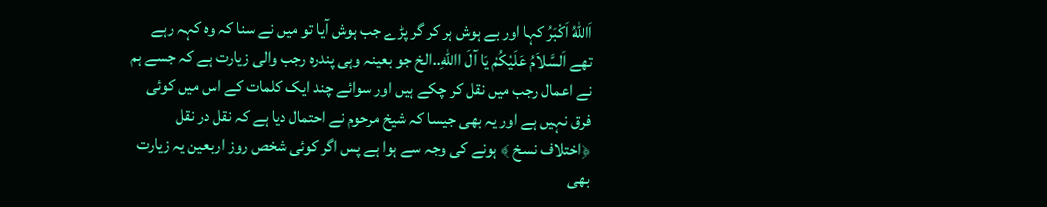اَاللهُ اَکْبَرُ کہا اور بے ہوش ہر کر گر پڑے جب ہوش آیا تو میں نے سنا کہ وہ کہہ رہے تھے اَلسَّلاَمُ عَلَیْکُمْ یَا آلَ االلهِ..الخ جو بعینہ وہی پندرہ رجب والی زیارت ہے کہ جسے ہم نے اعمال رجب میں نقل کر چکے ہیں اور سوائے چند ایک کلمات کے اس میں کوئی فرق نہیں ہے اور یہ بھی جیسا کہ شیخ مرحوم نے احتمال دیا ہے کہ نقل در نقل ﴿اختلاف نسخ ﴾ ہونے کی وجہ سے ہوا ہے پس اگر کوئی شخص روز اربعین یہ زیارت بھی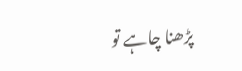پڑھنا چاہے تو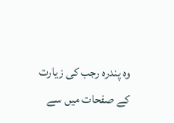وہ پندرہ رجب کی زیارت کے صفحات میں سے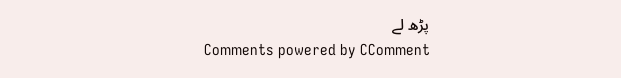پڑھ لے
Comments powered by CComment